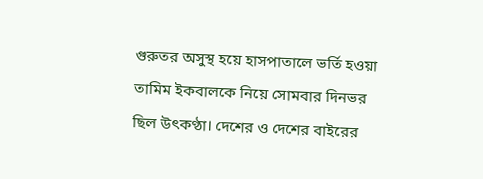গুরুতর অসুস্থ হয়ে হাসপাতালে ভর্তি হওয়া তামিম ইকবালকে নিয়ে সোমবার দিনভর ছিল উৎকণ্ঠা। দেশের ও দেশের বাইরের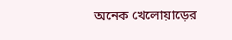অনেক খেলোয়াড়ের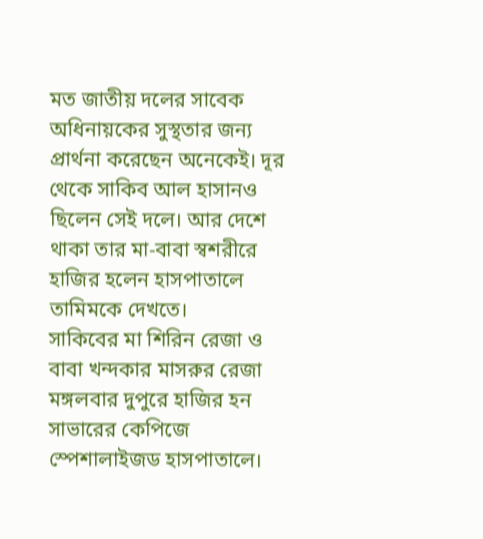মত জাতীয় দলের সাবেক অধিনায়কের সুস্থতার জন্য প্রার্থনা করেছেন অনেকেই। দূর থেকে সাকিব আল হাসানও ছিলেন সেই দলে। আর দেশে থাকা তার মা-বাবা স্বশরীরে হাজির হলেন হাসপাতালে তামিমকে দেখতে।
সাকিবের মা শিরিন রেজা ও বাবা খন্দকার মাসরুর রেজা মঙ্গলবার দুপুরে হাজির হন সাভারের কেপিজে স্পেশালাইজড হাসপাতালে।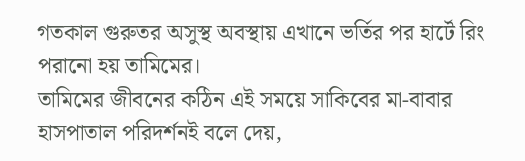গতকাল গুরুতর অসুস্থ অবস্থায় এখানে ভর্তির পর হার্টে রিং পরানো হয় তামিমের।
তামিমের জীবনের কঠিন এই সময়ে সাকিবের মা-বাবার হাসপাতাল পরিদর্শনই বলে দেয়,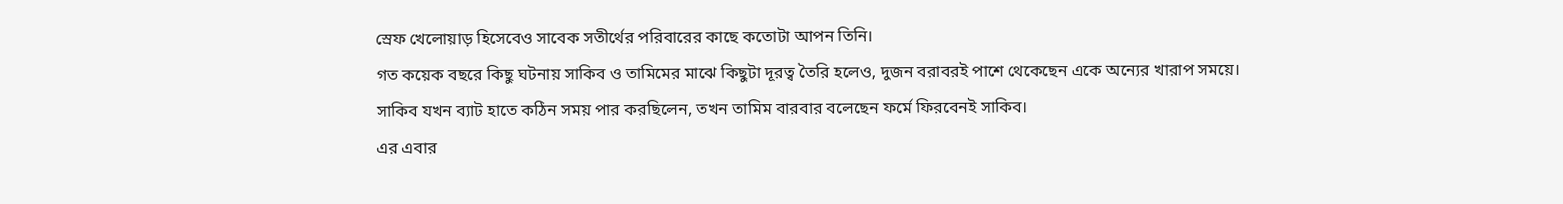স্রেফ খেলোয়াড় হিসেবেও সাবেক সতীর্থের পরিবারের কাছে কতোটা আপন তিনি।
গত কয়েক বছরে কিছু ঘটনায় সাকিব ও তামিমের মাঝে কিছুটা দূরত্ব তৈরি হলেও, দুজন বরাবরই পাশে থেকেছেন একে অন্যের খারাপ সময়ে। সাকিব যখন ব্যাট হাতে কঠিন সময় পার করছিলেন, তখন তামিম বারবার বলেছেন ফর্মে ফিরবেনই সাকিব।
এর এবার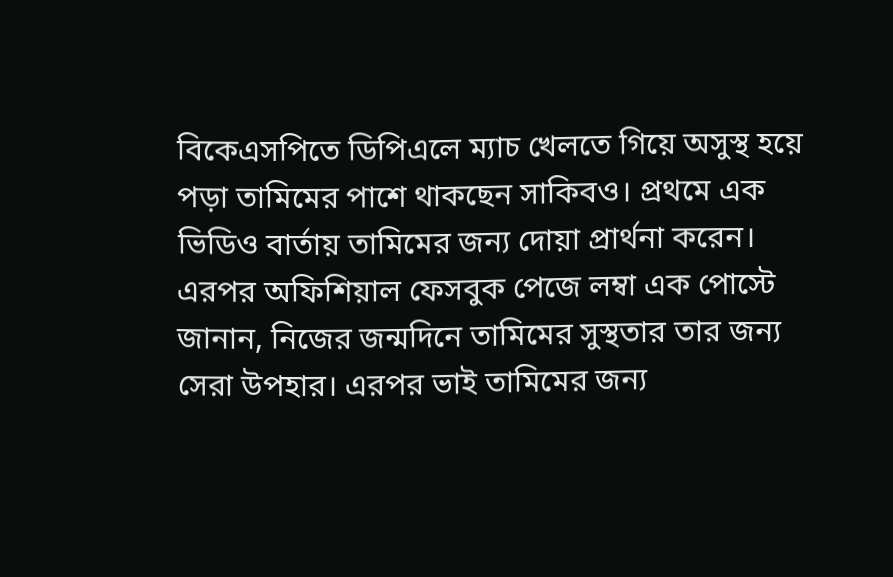বিকেএসপিতে ডিপিএলে ম্যাচ খেলতে গিয়ে অসুস্থ হয়ে পড়া তামিমের পাশে থাকছেন সাকিবও। প্রথমে এক ভিডিও বার্তায় তামিমের জন্য দোয়া প্রার্থনা করেন। এরপর অফিশিয়াল ফেসবুক পেজে লম্বা এক পোস্টে জানান, নিজের জন্মদিনে তামিমের সুস্থতার তার জন্য সেরা উপহার। এরপর ভাই তামিমের জন্য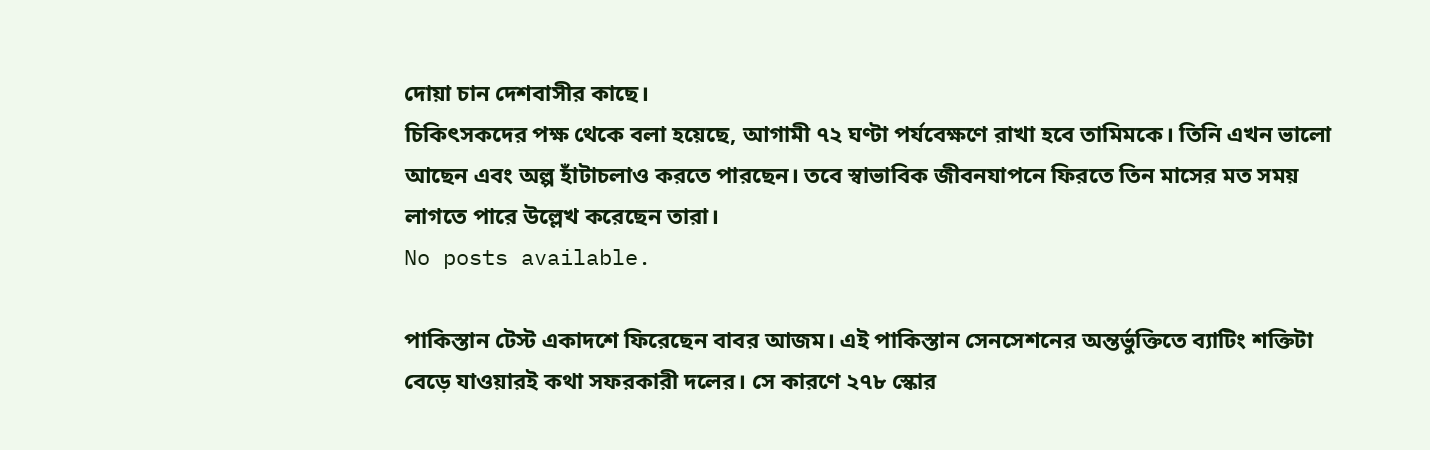দোয়া চান দেশবাসীর কাছে।
চিকিৎসকদের পক্ষ থেকে বলা হয়েছে, আগামী ৭২ ঘণ্টা পর্যবেক্ষণে রাখা হবে তামিমকে। তিনি এখন ভালো আছেন এবং অল্প হাঁটাচলাও করতে পারছেন। তবে স্বাভাবিক জীবনযাপনে ফিরতে তিন মাসের মত সময় লাগতে পারে উল্লেখ করেছেন তারা।
No posts available.

পাকিস্তান টেস্ট একাদশে ফিরেছেন বাবর আজম। এই পাকিস্তান সেনসেশনের অন্তর্ভুক্তিতে ব্যাটিং শক্তিটা বেড়ে যাওয়ারই কথা সফরকারী দলের। সে কারণে ২৭৮ স্কোর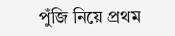পুঁজি নিয়ে প্রথম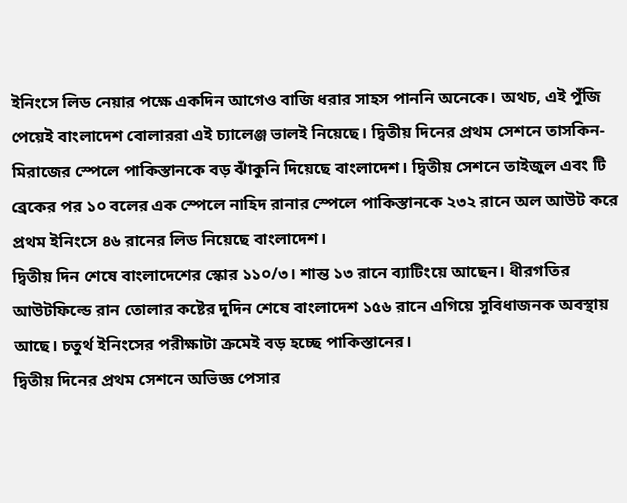ইনিংসে লিড নেয়ার পক্ষে একদিন আগেও বাজি ধরার সাহস পাননি অনেকে। অথচ, এই পুঁজি পেয়েই বাংলাদেশ বোলাররা এই চ্যালেঞ্জ ভালই নিয়েছে। দ্বিতীয় দিনের প্রথম সেশনে তাসকিন-মিরাজের স্পেলে পাকিস্তানকে বড় ঝাঁকুনি দিয়েছে বাংলাদেশ। দ্বিতীয় সেশনে তাইজুল এবং টি ব্রেকের পর ১০ বলের এক স্পেলে নাহিদ রানার স্পেলে পাকিস্তানকে ২৩২ রানে অল আউট করে প্রথম ইনিংসে ৪৬ রানের লিড নিয়েছে বাংলাদেশ।
দ্বিতীয় দিন শেষে বাংলাদেশের স্কোর ১১০/৩। শান্ত ১৩ রানে ব্যাটিংয়ে আছেন। ধীরগতির আউটফিল্ডে রান তোলার কষ্টের দুদিন শেষে বাংলাদেশ ১৫৬ রানে এগিয়ে সুবিধাজনক অবস্থায় আছে। চতুর্থ ইনিংসের পরীক্ষাটা ক্রমেই বড় হচ্ছে পাকিস্তানের।
দ্বিতীয় দিনের প্রথম সেশনে অভিজ্ঞ পেসার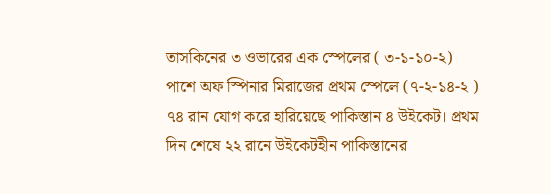তাসকিনের ৩ ওভারের এক স্পেলের ( ৩-১-১০-২) পাশে অফ স্পিনার মিরাজের প্রথম স্পেলে (৭-২-১৪-২ ) ৭৪ রান যোগ করে হারিয়েছে পাকিস্তান ৪ উইকেট। প্রথম দিন শেষে ২২ রানে উইকেটহীন পাকিস্তানের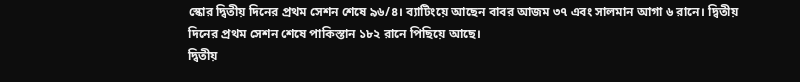স্কোর দ্বিতীয় দিনের প্রথম সেশন শেষে ৯৬/৪। ব্যাটিংয়ে আছেন বাবর আজম ৩৭ এবং সালমান আগা ৬ রানে। দ্বিতীয় দিনের প্রথম সেশন শেষে পাকিস্তান ১৮২ রানে পিছিয়ে আছে।
দ্বিতীয়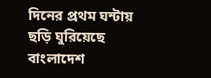দিনের প্রথম ঘন্টায় ছড়ি ঘুরিয়েছে বাংলাদেশ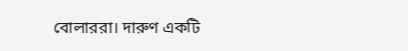বোলাররা। দারুণ একটি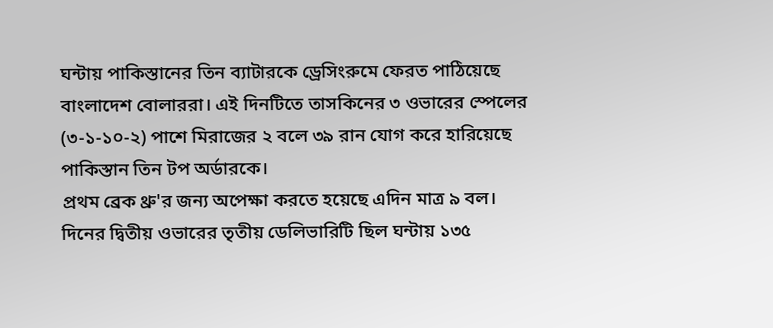ঘন্টায় পাকিস্তানের তিন ব্যাটারকে ড্রেসিংরুমে ফেরত পাঠিয়েছে বাংলাদেশ বোলাররা। এই দিনটিতে তাসকিনের ৩ ওভারের স্পেলের (৩-১-১০-২) পাশে মিরাজের ২ বলে ৩৯ রান যোগ করে হারিয়েছে পাকিস্তান তিন টপ অর্ডারকে।
প্রথম ব্রেক থ্রু'র জন্য অপেক্ষা করতে হয়েছে এদিন মাত্র ৯ বল। দিনের দ্বিতীয় ওভারের তৃতীয় ডেলিভারিটি ছিল ঘন্টায় ১৩৫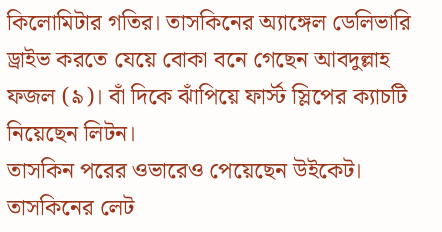কিলোমিটার গতির। তাসকিনের অ্যাঙ্গেল ডেলিভারি ড্রাইভ করতে যেয়ে বোকা বনে গেছেন আবদুল্লাহ ফজল (৯)। বাঁ দিকে ঝাঁপিয়ে ফার্স্ট স্লিপের ক্যাচটি নিয়েছেন লিটন।
তাসকিন পরের ওভারেও পেয়েছেন উইকেট। তাসকিনের লেট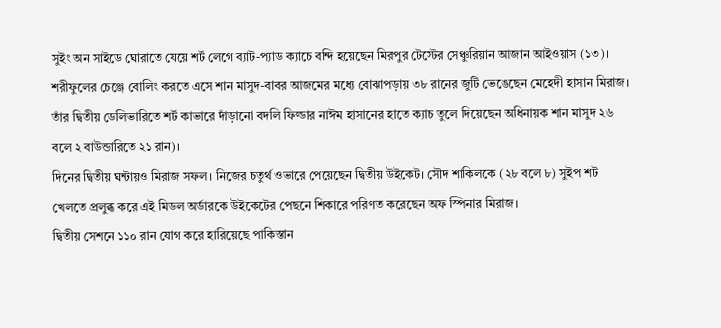সুইং অন সাইডে ঘোরাতে যেয়ে শর্ট লেগে ব্যাট-প্যাড ক্যাচে বন্দি হয়েছেন মিরপুর টেস্টের সেঞ্চুরিয়ান আজান আইওয়াস (১৩)।
শরীফুলের চেঞ্জে বোলিং করতে এসে শান মাসুদ-বাবর আজমের মধ্যে বোঝাপড়ায় ৩৮ রানের জুটি ভেঙেছেন মেহেদী হাসান মিরাজ। তাঁর দ্বিতীয় ডেলিভারিতে শর্ট কাভারে দাঁড়ানো বদলি ফিল্ডার নাঈম হাসানের হাতে ক্যাচ তুলে দিয়েছেন অধিনায়ক শান মাসুদ ২৬ বলে ২ বাউন্ডারিতে ২১ রান)।
দিনের দ্বিতীয় ঘন্টায়ও মিরাজ সফল। নিজের চতুর্থ ওভারে পেয়েছেন দ্বিতীয় উইকেট। সৌদ শাকিলকে (২৮ বলে ৮) সুইপ শট খেলতে প্রলুব্ধ করে এই মিডল অর্ডারকে উইকেটের পেছনে শিকারে পরিণত করেছেন অফ স্পিনার মিরাজ।
দ্বিতীয় সেশনে ১১০ রান যোগ করে হারিয়েছে পাকিস্তান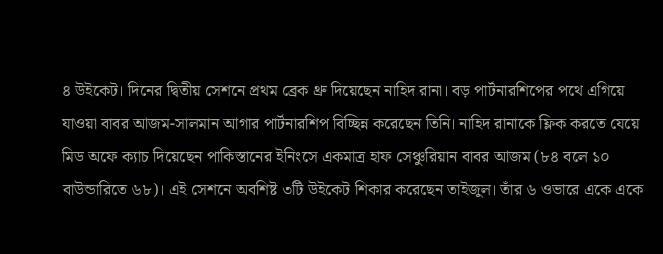৪ উইকেট। দিনের দ্বিতীয় সেশনে প্রথম ব্রেক থ্রু দিয়েছেন নাহিদ রানা। বড় পার্টনারশিপের পথে এগিয়ে যাওয়া বাবর আজম-সালমান আগার পার্টনারশিপ বিচ্ছিন্ন করেছেন তিনি। নাহিদ রানাকে ফ্লিক করতে যেয়ে মিড অফে ক্যাচ দিয়েছেন পাকিস্তানের ইনিংসে একমাত্র হাফ সেঞ্চুরিয়ান বাবর আজম (৮৪ বলে ১০ বাউন্ডারিতে ৬৮)। এই সেশনে অবশিষ্ট ৩টি উইকেট শিকার করেছেন তাইজুল। তাঁর ৬ ওভারে একে একে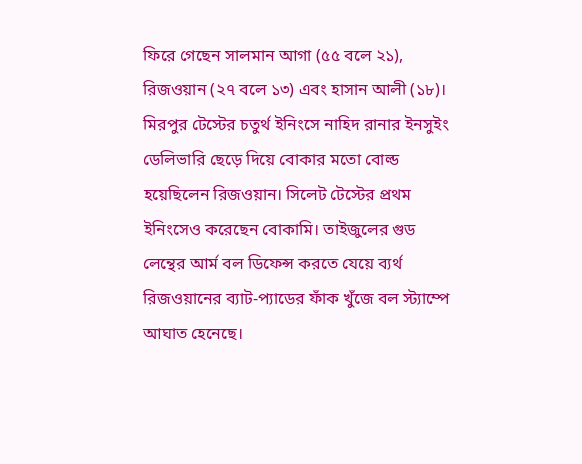ফিরে গেছেন সালমান আগা (৫৫ বলে ২১), রিজওয়ান (২৭ বলে ১৩) এবং হাসান আলী (১৮)।
মিরপুর টেস্টের চতুর্থ ইনিংসে নাহিদ রানার ইনসুইং ডেলিভারি ছেড়ে দিয়ে বোকার মতো বোল্ড হয়েছিলেন রিজওয়ান। সিলেট টেস্টের প্রথম ইনিংসেও করেছেন বোকামি। তাইজুলের গুড লেন্থের আর্ম বল ডিফেন্স করতে যেয়ে ব্যর্থ রিজওয়ানের ব্যাট-প্যাডের ফাঁক খুঁজে বল স্ট্যাম্পে আঘাত হেনেছে।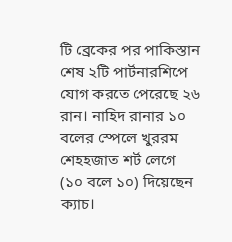টি ব্রেকের পর পাকিস্তান শেষ ২টি পার্টনারশিপে যোগ করতে পেরেছে ২৬ রান। নাহিদ রানার ১০ বলের স্পেলে খুররম শেহহজাত শর্ট লেগে (১০ বলে ১০) দিয়েছেন ক্যাচ।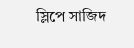স্লিপে সাজিদ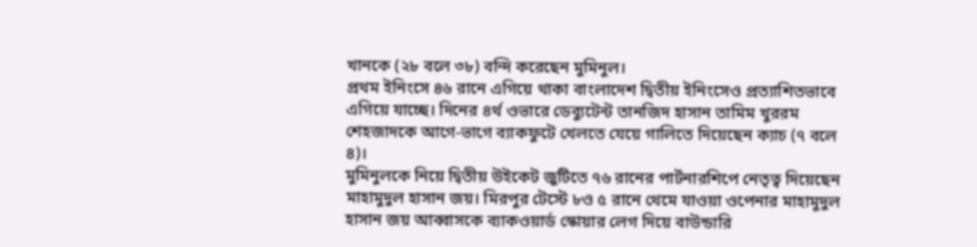খানকে (২৮ বলে ৩৮) বন্দি করেছেন মুমিনুল।
প্রথম ইনিংসে ৪৬ রানে এগিয়ে থাকা বাংলাদেশ দ্বিতীয় ইনিংসেও প্রত্যাশিতভাবে এগিয়ে যাচ্ছে। দিনের ৪র্থ ওভারে ডেব্যুটেন্ট তানজিদ হাসান তামিম খুররম শেহজাদকে আগে-ভাগে ব্যাকফুটে খেলতে যেয়ে গালিতে দিয়েছেন ক্যাচ (৭ বলে ৪)।
মুমিনুলকে নিয়ে দ্বিতীয় উইকেট জুটিতে ৭৬ রানের পার্টনারশিপে নেতৃত্ব দিয়েছেন মাহামুদুল হাসান জয়। মিরপুর টেস্টে ৮ও ৫ রানে থেমে যাওয়া ওপেনার মাহামুদুল হাসান জয় আব্বাসকে ব্যাকওয়ার্ড স্কোয়ার লেগ দিয়ে বাউন্ডারি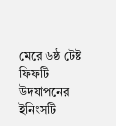মেরে ৬ষ্ঠ টেষ্ট ফিফটি উদযাপনের ইনিংসটি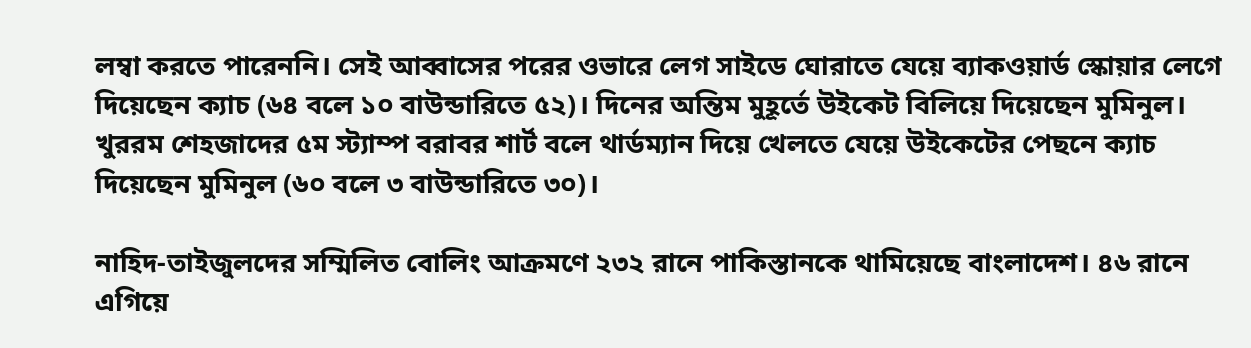লম্বা করতে পারেননি। সেই আব্বাসের পরের ওভারে লেগ সাইডে ঘোরাতে যেয়ে ব্যাকওয়ার্ড স্কোয়ার লেগে দিয়েছেন ক্যাচ (৬৪ বলে ১০ বাউন্ডারিতে ৫২)। দিনের অন্তিম মুহূর্তে উইকেট বিলিয়ে দিয়েছেন মুমিনুল। খুররম শেহজাদের ৫ম স্ট্যাম্প বরাবর শার্ট বলে থার্ডম্যান দিয়ে খেলতে যেয়ে উইকেটের পেছনে ক্যাচ দিয়েছেন মুমিনুল (৬০ বলে ৩ বাউন্ডারিতে ৩০)।

নাহিদ-তাইজুলদের সম্মিলিত বোলিং আক্রমণে ২৩২ রানে পাকিস্তানকে থামিয়েছে বাংলাদেশ। ৪৬ রানে এগিয়ে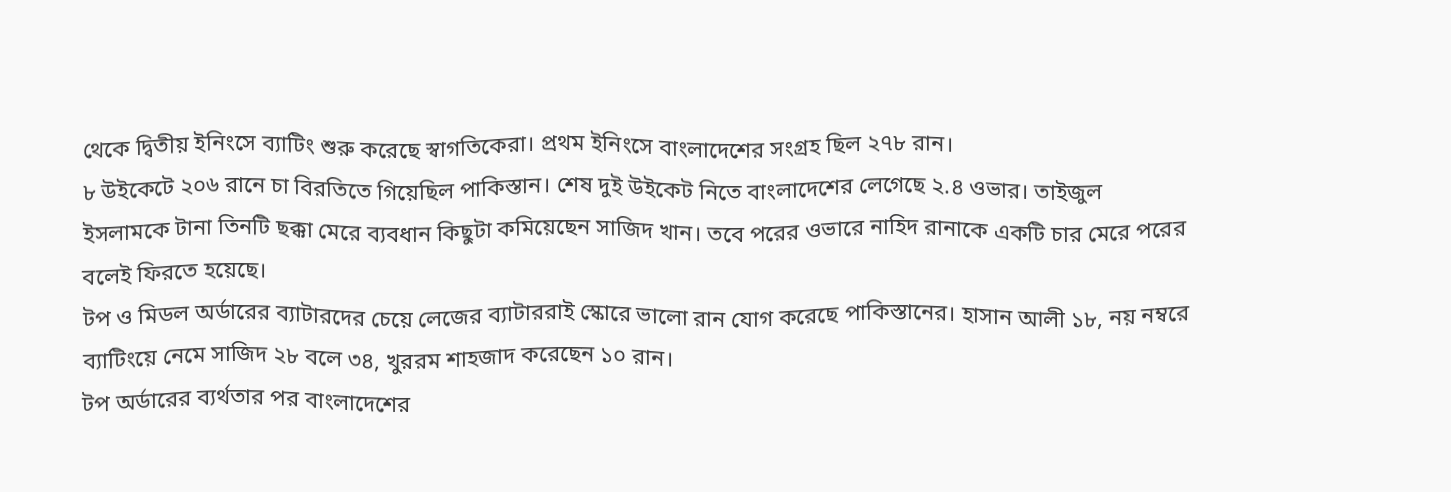থেকে দ্বিতীয় ইনিংসে ব্যাটিং শুরু করেছে স্বাগতিকেরা। প্রথম ইনিংসে বাংলাদেশের সংগ্রহ ছিল ২৭৮ রান।
৮ উইকেটে ২০৬ রানে চা বিরতিতে গিয়েছিল পাকিস্তান। শেষ দুই উইকেট নিতে বাংলাদেশের লেগেছে ২.৪ ওভার। তাইজুল ইসলামকে টানা তিনটি ছক্কা মেরে ব্যবধান কিছুটা কমিয়েছেন সাজিদ খান। তবে পরের ওভারে নাহিদ রানাকে একটি চার মেরে পরের বলেই ফিরতে হয়েছে।
টপ ও মিডল অর্ডারের ব্যাটারদের চেয়ে লেজের ব্যাটাররাই স্কোরে ভালো রান যোগ করেছে পাকিস্তানের। হাসান আলী ১৮, নয় নম্বরে ব্যাটিংয়ে নেমে সাজিদ ২৮ বলে ৩৪, খুররম শাহজাদ করেছেন ১০ রান।
টপ অর্ডারের ব্যর্থতার পর বাংলাদেশের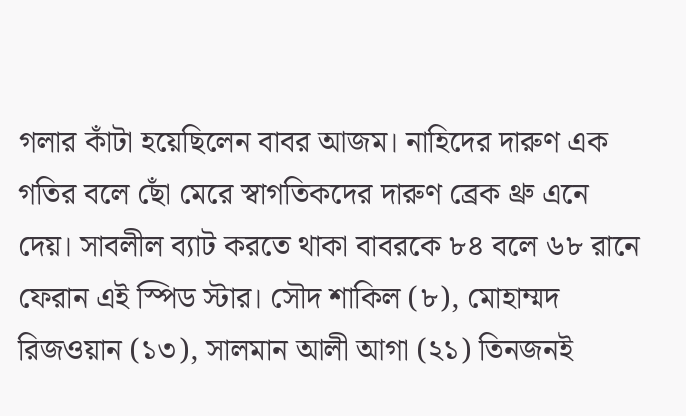গলার কাঁটা হয়েছিলেন বাবর আজম। নাহিদের দারুণ এক গতির বলে ছোঁ মেরে স্বাগতিকদের দারুণ ব্রেক থ্রু এনে দেয়। সাবলীল ব্যাট করতে থাকা বাবরকে ৮৪ বলে ৬৮ রানে ফেরান এই স্পিড স্টার। সৌদ শাকিল (৮), মোহাম্মদ রিজওয়ান (১৩), সালমান আলী আগা (২১) তিনজনই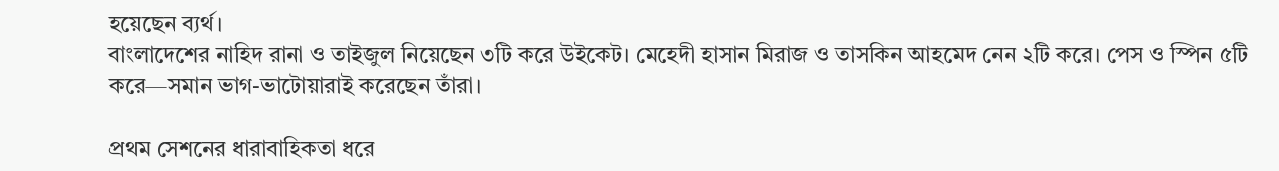হয়েছেন ব্যর্থ।
বাংলাদেশের নাহিদ রানা ও তাইজুল নিয়েছেন ৩টি করে উইকেট। মেহেদী হাসান মিরাজ ও তাসকিন আহমেদ নেন ২টি করে। পেস ও স্পিন ৫টি করে—সমান ভাগ-ভাটোয়ারাই করেছেন তাঁরা।

প্রথম সেশনের ধারাবাহিকতা ধরে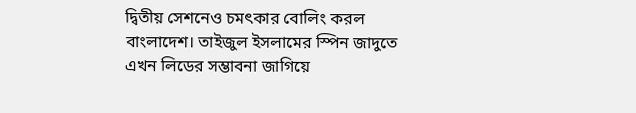দ্বিতীয় সেশনেও চমৎকার বোলিং করল বাংলাদেশ। তাইজুল ইসলামের স্পিন জাদুতে এখন লিডের সম্ভাবনা জাগিয়ে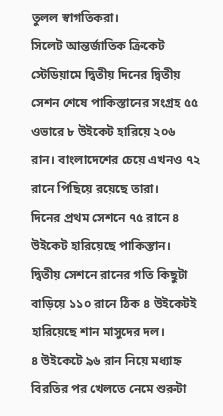তুলল স্বাগতিকরা।
সিলেট আন্তর্জাতিক ক্রিকেট স্টেডিয়ামে দ্বিতীয় দিনের দ্বিতীয় সেশন শেষে পাকিস্তানের সংগ্রহ ৫৫ ওভারে ৮ উইকেট হারিয়ে ২০৬ রান। বাংলাদেশের চেয়ে এখনও ৭২ রানে পিছিয়ে রয়েছে তারা।
দিনের প্রথম সেশনে ৭৫ রানে ৪ উইকেট হারিয়েছে পাকিস্তান। দ্বিতীয় সেশনে রানের গতি কিছুটা বাড়িয়ে ১১০ রানে ঠিক ৪ উইকেটই হারিয়েছে শান মাসুদের দল।
৪ উইকেটে ৯৬ রান নিয়ে মধ্যাহ্ন বিরতির পর খেলতে নেমে শুরুটা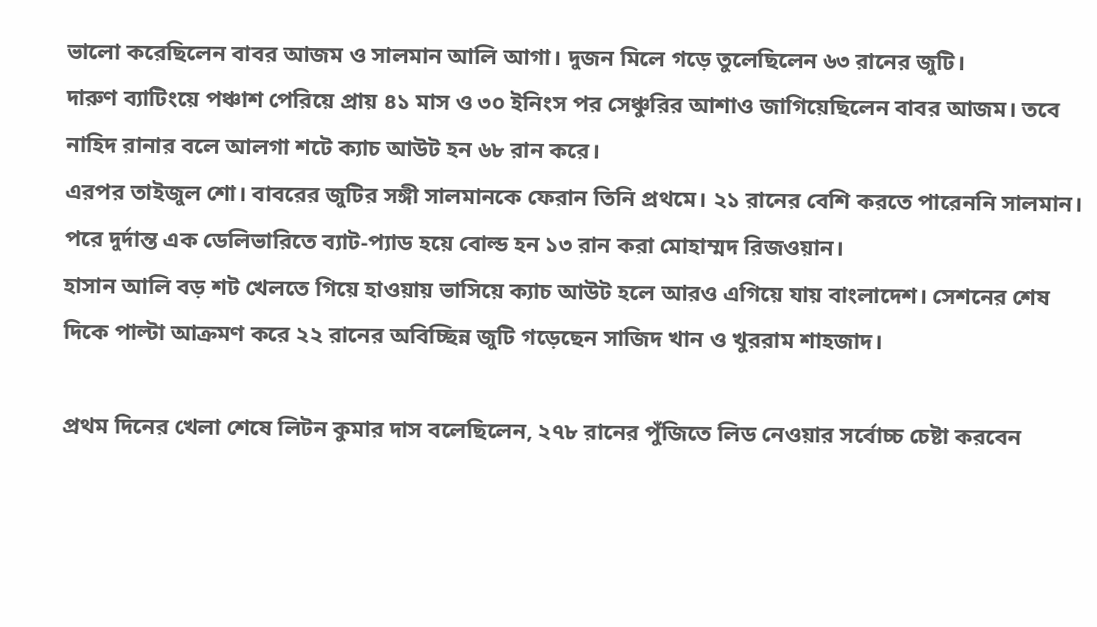ভালো করেছিলেন বাবর আজম ও সালমান আলি আগা। দুজন মিলে গড়ে তুলেছিলেন ৬৩ রানের জুটি।
দারুণ ব্যাটিংয়ে পঞ্চাশ পেরিয়ে প্রায় ৪১ মাস ও ৩০ ইনিংস পর সেঞ্চুরির আশাও জাগিয়েছিলেন বাবর আজম। তবে নাহিদ রানার বলে আলগা শটে ক্যাচ আউট হন ৬৮ রান করে।
এরপর তাইজুল শো। বাবরের জুটির সঙ্গী সালমানকে ফেরান তিনি প্রথমে। ২১ রানের বেশি করতে পারেননি সালমান। পরে দুর্দান্ত এক ডেলিভারিতে ব্যাট-প্যাড হয়ে বোল্ড হন ১৩ রান করা মোহাম্মদ রিজওয়ান।
হাসান আলি বড় শট খেলতে গিয়ে হাওয়ায় ভাসিয়ে ক্যাচ আউট হলে আরও এগিয়ে যায় বাংলাদেশ। সেশনের শেষ দিকে পাল্টা আক্রমণ করে ২২ রানের অবিচ্ছিন্ন জুটি গড়েছেন সাজিদ খান ও খুররাম শাহজাদ।

প্রথম দিনের খেলা শেষে লিটন কুমার দাস বলেছিলেন, ২৭৮ রানের পুঁজিতে লিড নেওয়ার সর্বোচ্চ চেষ্টা করবেন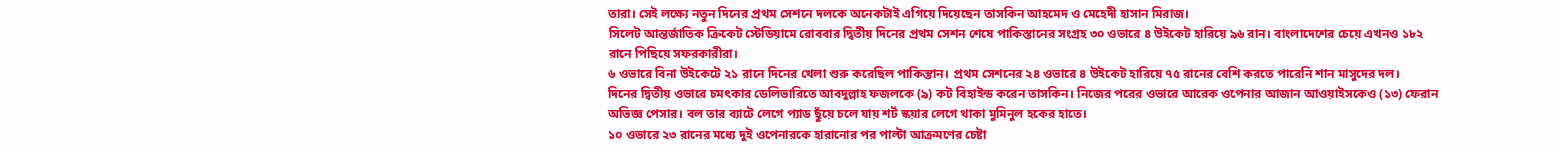তারা। সেই লক্ষ্যে নতুন দিনের প্রথম সেশনে দলকে অনেকটাই এগিয়ে দিয়েছেন তাসকিন আহমেদ ও মেহেদী হাসান মিরাজ।
সিলেট আন্তর্জাতিক ক্রিকেট স্টেডিয়ামে রোববার দ্বিতীয় দিনের প্রথম সেশন শেষে পাকিস্তানের সংগ্রহ ৩০ ওভারে ৪ উইকেট হারিয়ে ৯৬ রান। বাংলাদেশের চেয়ে এখনও ১৮২ রানে পিছিয়ে সফরকারীরা।
৬ ওভারে বিনা উইকেটে ২১ রানে দিনের খেলা শুরু করেছিল পাকিস্তান। প্রথম সেশনের ২৪ ওভারে ৪ উইকেট হারিয়ে ৭৫ রানের বেশি করতে পারেনি শান মাসুদের দল।
দিনের দ্বিতীয় ওভারে চমৎকার ডেলিভারিতে আবদুল্লাহ ফজলকে (৯) কট বিহাইন্ড করেন তাসকিন। নিজের পরের ওভারে আরেক ওপেনার আজান আওয়াইসকেও (১৩) ফেরান অভিজ্ঞ পেসার। বল তার ব্যাটে লেগে প্যাড ছুঁয়ে চলে যায় শর্ট স্কয়ার লেগে থাকা মুমিনুল হকের হাতে।
১০ ওভারে ২৩ রানের মধ্যে দুই ওপেনারকে হারানোর পর পাল্টা আক্রমণের চেষ্টা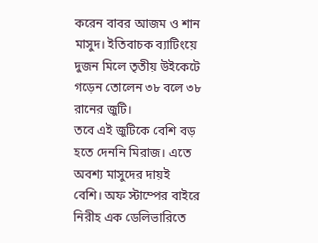করেন বাবর আজম ও শান মাসুদ। ইতিবাচক ব্যাটিংয়ে দুজন মিলে তৃতীয় উইকেটে গড়েন তোলেন ৩৮ বলে ৩৮ রানের জুটি।
তবে এই জুটিকে বেশি বড় হতে দেননি মিরাজ। এতে অবশ্য মাসুদের দায়ই বেশি। অফ স্টাম্পের বাইরে নিরীহ এক ডেলিভারিতে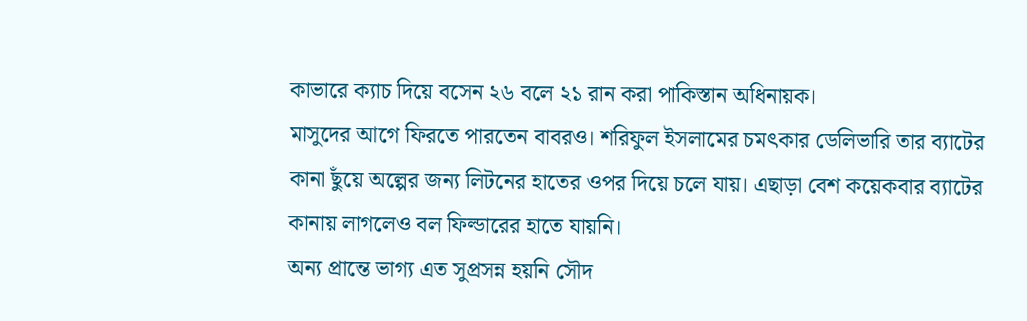কাভারে ক্যাচ দিয়ে বসেন ২৬ বলে ২১ রান করা পাকিস্তান অধিনায়ক।
মাসুদের আগে ফিরতে পারতেন বাবরও। শরিফুল ইসলামের চমৎকার ডেলিভারি তার ব্যাটের কানা ছুঁয়ে অল্পের জন্য লিটনের হাতের ওপর দিয়ে চলে যায়। এছাড়া বেশ কয়েকবার ব্যাটের কানায় লাগলেও বল ফিল্ডারের হাতে যায়নি।
অন্য প্রান্তে ভাগ্য এত সুপ্রসন্ন হয়নি সৌদ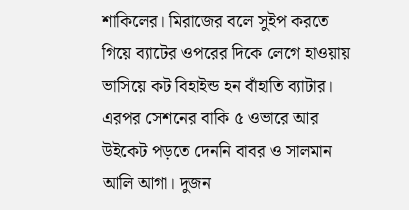শাকিলের। মিরাজের বলে সুইপ করতে গিয়ে ব্যাটের ওপরের দিকে লেগে হাওয়ায় ভাসিয়ে কট বিহাইন্ড হন বাঁহাতি ব্যাটার।
এরপর সেশনের বাকি ৫ ওভারে আর উইকেট পড়তে দেননি বাবর ও সালমান আলি আগা। দুজন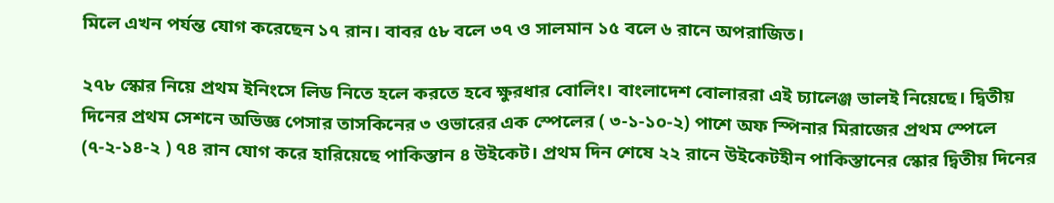মিলে এখন পর্যন্ত যোগ করেছেন ১৭ রান। বাবর ৫৮ বলে ৩৭ ও সালমান ১৫ বলে ৬ রানে অপরাজিত।

২৭৮ স্কোর নিয়ে প্রথম ইনিংসে লিড নিতে হলে করতে হবে ক্ষুরধার বোলিং। বাংলাদেশ বোলাররা এই চ্যালেঞ্জ ভালই নিয়েছে। দ্বিতীয় দিনের প্রথম সেশনে অভিজ্ঞ পেসার তাসকিনের ৩ ওভারের এক স্পেলের ( ৩-১-১০-২) পাশে অফ স্পিনার মিরাজের প্রথম স্পেলে (৭-২-১৪-২ ) ৭৪ রান যোগ করে হারিয়েছে পাকিস্তান ৪ উইকেট। প্রথম দিন শেষে ২২ রানে উইকেটহীন পাকিস্তানের স্কোর দ্বিতীয় দিনের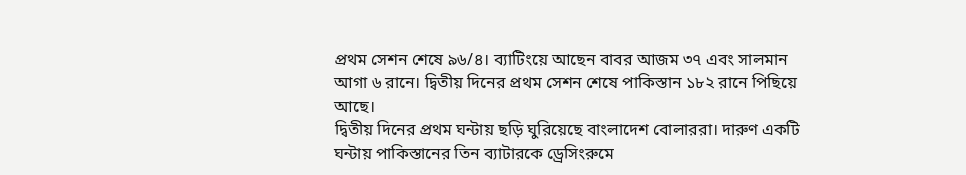প্রথম সেশন শেষে ৯৬/৪। ব্যাটিংয়ে আছেন বাবর আজম ৩৭ এবং সালমান আগা ৬ রানে। দ্বিতীয় দিনের প্রথম সেশন শেষে পাকিস্তান ১৮২ রানে পিছিয়ে আছে।
দ্বিতীয় দিনের প্রথম ঘন্টায় ছড়ি ঘুরিয়েছে বাংলাদেশ বোলাররা। দারুণ একটি ঘন্টায় পাকিস্তানের তিন ব্যাটারকে ড্রেসিংরুমে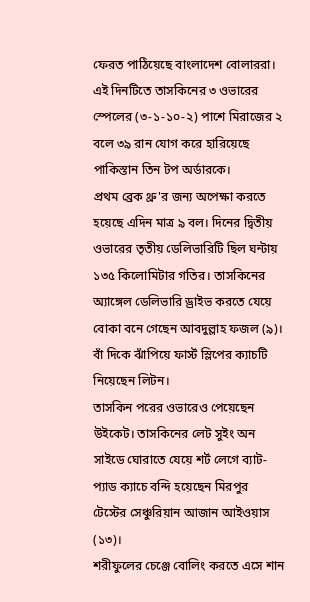ফেরত পাঠিয়েছে বাংলাদেশ বোলাররা। এই দিনটিতে তাসকিনের ৩ ওভারের স্পেলের (৩-১-১০-২) পাশে মিরাজের ২ বলে ৩৯ রান যোগ করে হারিয়েছে পাকিস্তান তিন টপ অর্ডারকে।
প্রথম ব্রেক থ্রু'র জন্য অপেক্ষা করতে হয়েছে এদিন মাত্র ৯ বল। দিনের দ্বিতীয় ওভারের তৃতীয় ডেলিভারিটি ছিল ঘন্টায় ১৩৫ কিলোমিটার গতির। তাসকিনের অ্যাঙ্গেল ডেলিভারি ড্রাইভ করতে যেয়ে বোকা বনে গেছেন আবদুল্লাহ ফজল (৯)। বাঁ দিকে ঝাঁপিয়ে ফার্স্ট স্লিপের ক্যাচটি নিয়েছেন লিটন।
তাসকিন পরের ওভারেও পেয়েছেন উইকেট। তাসকিনের লেট সুইং অন সাইডে ঘোরাতে যেয়ে শর্ট লেগে ব্যাট-প্যাড ক্যাচে বন্দি হয়েছেন মিরপুর টেস্টের সেঞ্চুরিয়ান আজান আইওয়াস (১৩)।
শরীফুলের চেঞ্জে বোলিং করতে এসে শান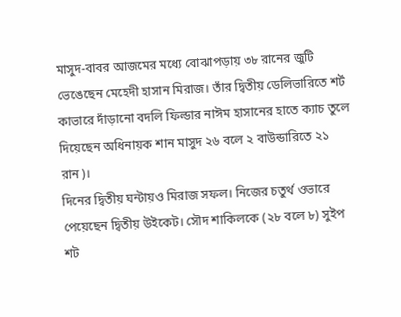মাসুদ-বাবর আজমের মধ্যে বোঝাপড়ায় ৩৮ রানের জুটি ভেঙেছেন মেহেদী হাসান মিরাজ। তাঁর দ্বিতীয় ডেলিভারিতে শর্ট কাভারে দাঁড়ানো বদলি ফিল্ডার নাঈম হাসানের হাতে ক্যাচ তুলে দিয়েছেন অধিনায়ক শান মাসুদ ২৬ বলে ২ বাউন্ডারিতে ২১ রান)।
দিনের দ্বিতীয় ঘন্টায়ও মিরাজ সফল। নিজের চতুর্থ ওভারে পেয়েছেন দ্বিতীয় উইকেট। সৌদ শাকিলকে (২৮ বলে ৮) সুইপ শট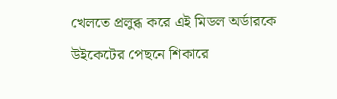খেলতে প্রলুব্ধ করে এই মিডল অর্ডারকে উইকেটের পেছনে শিকারে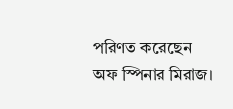পরিণত করেছেন অফ স্পিনার মিরাজ।